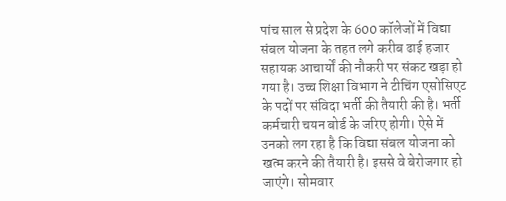पांच साल से प्रदेश के 600 कॉलेजों में विद्या संबल योजना के तहत लगे करीब ढाई हजार सहायक आचार्यों की नौकरी पर संकट खड़ा हो गया है। उच्च शिक्षा विभाग ने टीचिंग एसोसिएट के पदों पर संविदा भर्ती की तैयारी की है। भर्ती कर्मचारी चयन बोर्ड के जरिए होगी। ऐसे में उनको लग रहा है कि विद्या संबल योजना को खत्म करने की तैयारी है। इससे वे बेरोजगार हो जाएंगे। सोमवार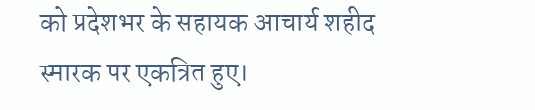को प्रदेशभर के सहायक आचार्य शहीद स्मारक पर एकत्रित हुए।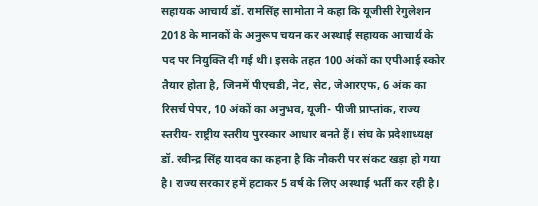सहायक आचार्य डॉ. रामसिंह सामोता ने कहा कि यूजीसी रेगुलेशन 2018 के मानकों के अनुरूप चयन कर अस्थाई सहायक आचार्य के पद पर नियुक्ति दी गई थी। इसके तहत 100 अंकों का एपीआई स्कोर तैयार होता है, जिनमें पीएचडी, नेट, सेट, जेआरएफ, 6 अंक का रिसर्च पेपर, 10 अंकों का अनुभव, यूजी- पीजी प्राप्तांक, राज्य स्तरीय- राष्ट्रीय स्तरीय पुरस्कार आधार बनते हैं। संघ के प्रदेशाध्यक्ष डॉ. रवीन्द्र सिंह यादव का कहना है कि नौकरी पर संकट खड़ा हो गया है। राज्य सरकार हमें हटाकर 5 वर्ष के लिए अस्थाई भर्ती कर रही है।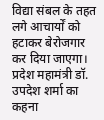विद्या संबल के तहत लगे आचार्यों को हटाकर बेरोजगार कर दिया जाएगा। प्रदेश महामंत्री डॉ. उपदेश शर्मा का कहना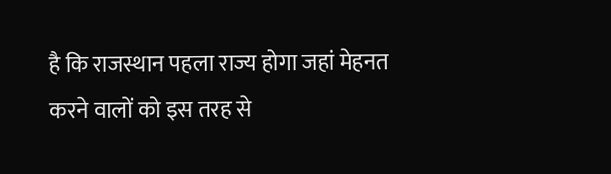है कि राजस्थान पहला राज्य होगा जहां मेहनत करने वालों को इस तरह से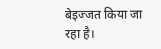बेइज्जत किया जा रहा है।